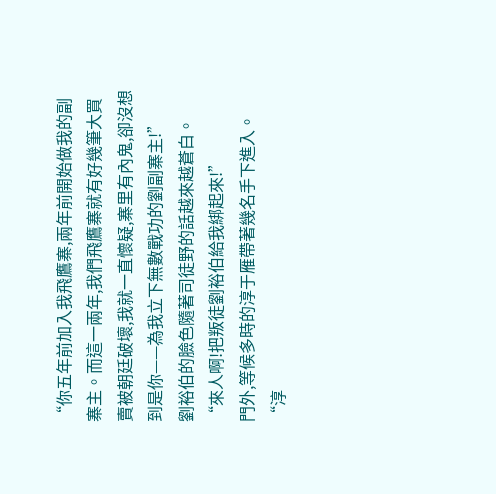“你五年前加入我飛鷹寨,兩年前開始做我的副寨主。而這一兩年,我們飛鷹寨就有好幾筆大買賣被朝廷破壞,我就一直懷疑,寨里有內鬼,卻沒想到是你——為我立下無數戰功的劉副寨主!”
劉裕伯的臉色隨著司徒野的話越來越蒼白。
“來人啊!把叛徒劉裕伯給我綁起來!”
門外,等候多時的淳于雁帶著幾名手下進入。
“淳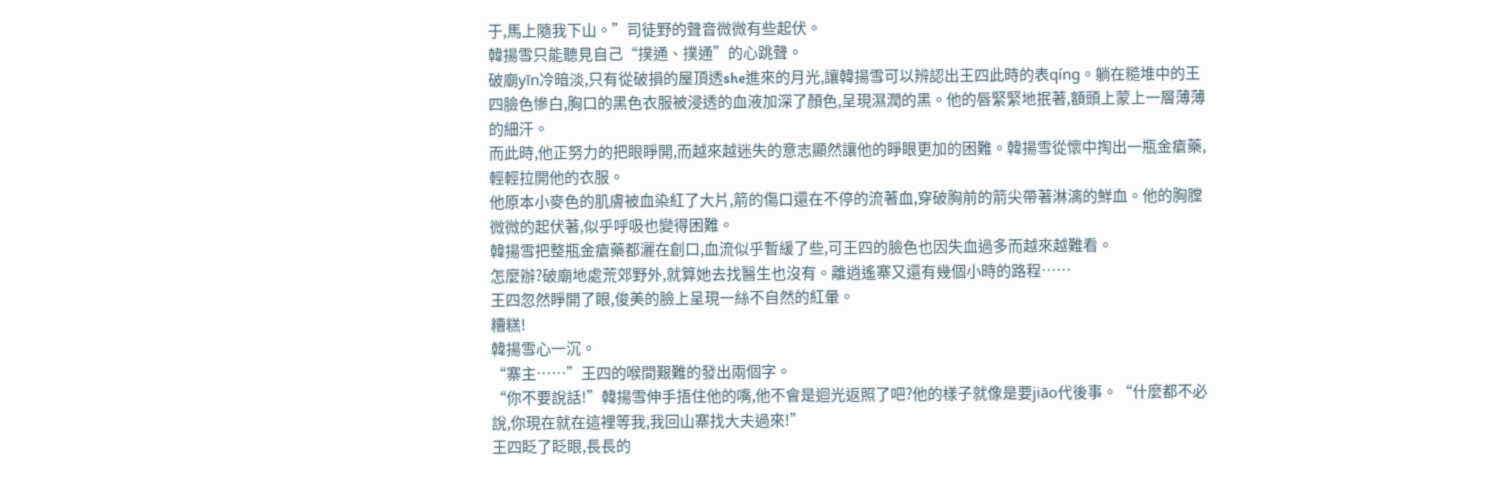于,馬上隨我下山。”司徒野的聲音微微有些起伏。
韓揚雪只能聽見自己“撲通、撲通”的心跳聲。
破廟yīn冷暗淡,只有從破損的屋頂透she進來的月光,讓韓揚雪可以辨認出王四此時的表qíng。躺在糙堆中的王四臉色慘白,胸口的黑色衣服被浸透的血液加深了顏色,呈現濕潤的黑。他的唇緊緊地抿著,額頭上蒙上一層薄薄的細汗。
而此時,他正努力的把眼睜開,而越來越迷失的意志顯然讓他的睜眼更加的困難。韓揚雪從懷中掏出一瓶金瘡藥,輕輕拉開他的衣服。
他原本小麥色的肌膚被血染紅了大片,箭的傷口還在不停的流著血,穿破胸前的箭尖帶著淋漓的鮮血。他的胸膛微微的起伏著,似乎呼吸也變得困難。
韓揚雪把整瓶金瘡藥都灑在創口,血流似乎暫緩了些,可王四的臉色也因失血過多而越來越難看。
怎麼辦?破廟地處荒郊野外,就算她去找醫生也沒有。離逍遙寨又還有幾個小時的路程……
王四忽然睜開了眼,俊美的臉上呈現一絲不自然的紅暈。
糟糕!
韓揚雪心一沉。
“寨主……”王四的喉間艱難的發出兩個字。
“你不要說話!”韓揚雪伸手捂住他的嘴,他不會是迴光返照了吧?他的樣子就像是要jiāo代後事。“什麼都不必說,你現在就在這裡等我,我回山寨找大夫過來!”
王四眨了眨眼,長長的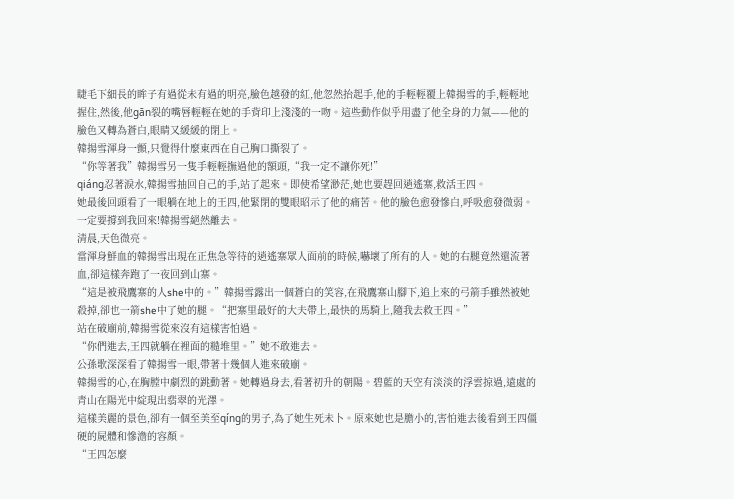睫毛下細長的眸子有過從未有過的明亮,臉色越發的紅,他忽然抬起手,他的手輕輕覆上韓揚雪的手,輕輕地握住,然後,他gān裂的嘴唇輕輕在她的手背印上淺淺的一吻。這些動作似乎用盡了他全身的力氣——他的臉色又轉為蒼白,眼睛又緩緩的閉上。
韓揚雪渾身一顫,只覺得什麼東西在自己胸口撕裂了。
“你等著我”韓揚雪另一隻手輕輕撫過他的額頭,“我一定不讓你死!”
qiáng忍著淚水,韓揚雪抽回自己的手,站了起來。即使希望渺茫,她也要趕回逍遙寨,救活王四。
她最後回頭看了一眼躺在地上的王四,他緊閉的雙眼昭示了他的痛苦。他的臉色愈發慘白,呼吸愈發微弱。
一定要撐到我回來!韓揚雪絕然離去。
清晨,天色微亮。
當渾身鮮血的韓揚雪出現在正焦急等待的逍遙寨眾人面前的時候,嚇壞了所有的人。她的右腿竟然還流著血,卻這樣奔跑了一夜回到山寨。
“這是被飛鷹寨的人she中的。”韓揚雪露出一個蒼白的笑容,在飛鷹寨山腳下,追上來的弓箭手雖然被她殺掉,卻也一箭she中了她的腿。“把寨里最好的大夫帶上,最快的馬騎上,隨我去救王四。”
站在破廟前,韓揚雪從來沒有這樣害怕過。
“你們進去,王四就躺在裡面的糙堆里。”她不敢進去。
公孫歌深深看了韓揚雪一眼,帶著十幾個人進來破廟。
韓揚雪的心,在胸膛中劇烈的跳動著。她轉過身去,看著初升的朝陽。碧藍的天空有淡淡的浮雲掠過,遠處的青山在陽光中綻現出翡翠的光澤。
這樣美麗的景色,卻有一個至美至qíng的男子,為了她生死未卜。原來她也是膽小的,害怕進去後看到王四僵硬的屍體和慘澹的容顏。
“王四怎麼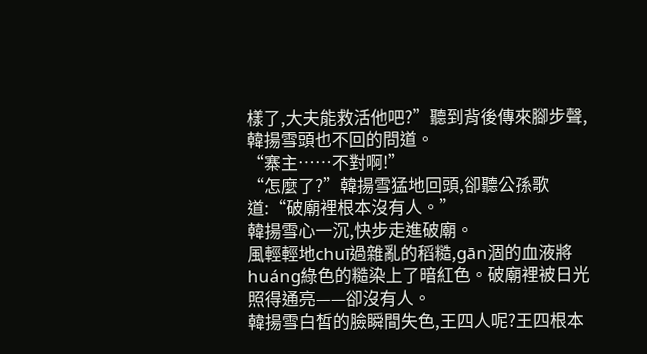樣了,大夫能救活他吧?”聽到背後傳來腳步聲,韓揚雪頭也不回的問道。
“寨主……不對啊!”
“怎麼了?”韓揚雪猛地回頭,卻聽公孫歌道:“破廟裡根本沒有人。”
韓揚雪心一沉,快步走進破廟。
風輕輕地chuī過雜亂的稻糙,gān涸的血液將huáng綠色的糙染上了暗紅色。破廟裡被日光照得通亮——卻沒有人。
韓揚雪白皙的臉瞬間失色,王四人呢?王四根本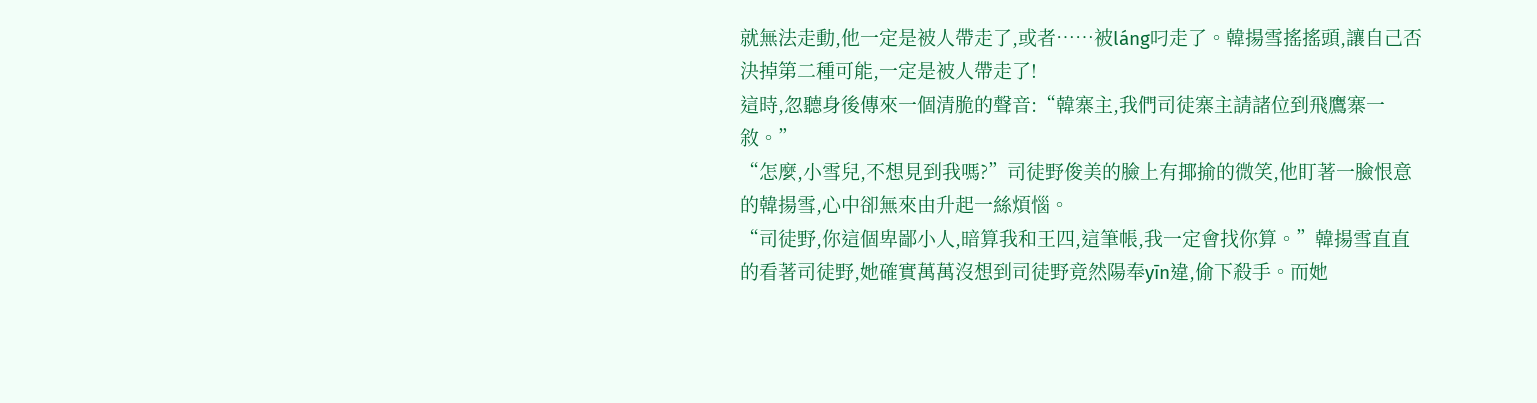就無法走動,他一定是被人帶走了,或者……被láng叼走了。韓揚雪搖搖頭,讓自己否決掉第二種可能,一定是被人帶走了!
這時,忽聽身後傳來一個清脆的聲音:“韓寨主,我們司徒寨主請諸位到飛鷹寨一敘。”
“怎麼,小雪兒,不想見到我嗎?”司徒野俊美的臉上有揶揄的微笑,他盯著一臉恨意的韓揚雪,心中卻無來由升起一絲煩惱。
“司徒野,你這個卑鄙小人,暗算我和王四,這筆帳,我一定會找你算。”韓揚雪直直的看著司徒野,她確實萬萬沒想到司徒野竟然陽奉yīn違,偷下殺手。而她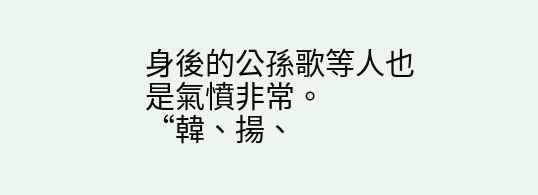身後的公孫歌等人也是氣憤非常。
“韓、揚、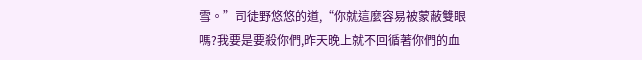雪。”司徒野悠悠的道,“你就這麼容易被蒙蔽雙眼嗎?我要是要殺你們,昨天晚上就不回循著你們的血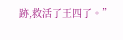跡,救活了王四了。”